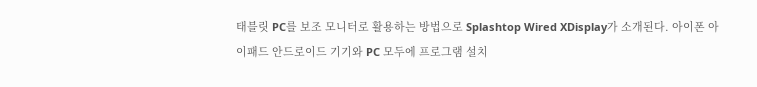태블릿 PC를 보조 모니터로 활용하는 방법으로 Splashtop Wired XDisplay가 소개된다. 아이폰 아이패드 안드로이드 기기와 PC 모두에 프로그램 설치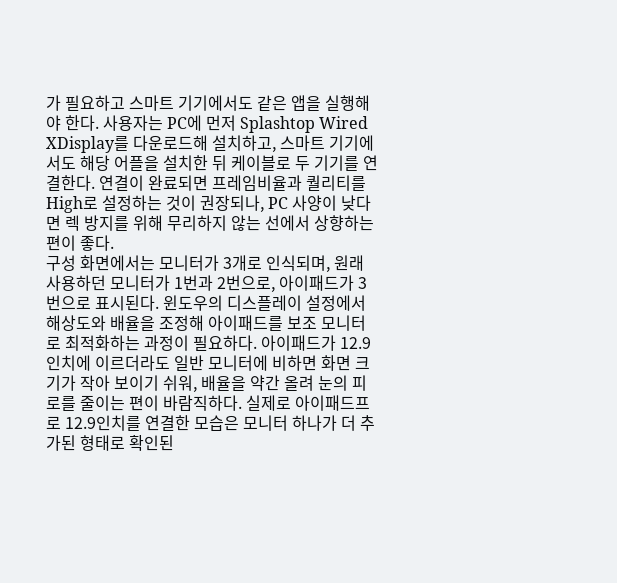가 필요하고 스마트 기기에서도 같은 앱을 실행해야 한다. 사용자는 PC에 먼저 Splashtop Wired XDisplay를 다운로드해 설치하고, 스마트 기기에서도 해당 어플을 설치한 뒤 케이블로 두 기기를 연결한다. 연결이 완료되면 프레임비율과 퀄리티를 High로 설정하는 것이 권장되나, PC 사양이 낮다면 렉 방지를 위해 무리하지 않는 선에서 상향하는 편이 좋다.
구성 화면에서는 모니터가 3개로 인식되며, 원래 사용하던 모니터가 1번과 2번으로, 아이패드가 3번으로 표시된다. 윈도우의 디스플레이 설정에서 해상도와 배율을 조정해 아이패드를 보조 모니터로 최적화하는 과정이 필요하다. 아이패드가 12.9인치에 이르더라도 일반 모니터에 비하면 화면 크기가 작아 보이기 쉬워, 배율을 약간 올려 눈의 피로를 줄이는 편이 바람직하다. 실제로 아이패드프로 12.9인치를 연결한 모습은 모니터 하나가 더 추가된 형태로 확인된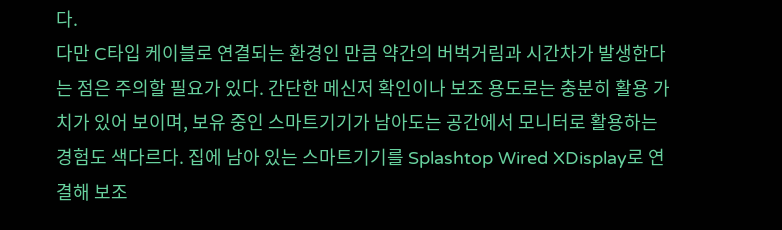다.
다만 C타입 케이블로 연결되는 환경인 만큼 약간의 버벅거림과 시간차가 발생한다는 점은 주의할 필요가 있다. 간단한 메신저 확인이나 보조 용도로는 충분히 활용 가치가 있어 보이며, 보유 중인 스마트기기가 남아도는 공간에서 모니터로 활용하는 경험도 색다르다. 집에 남아 있는 스마트기기를 Splashtop Wired XDisplay로 연결해 보조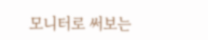모니터로 써보는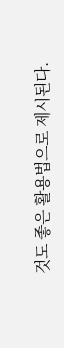것도 좋은 활용법으로 제시된다.